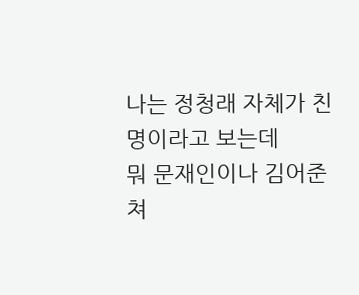나는 정청래 자체가 친명이라고 보는데
뭐 문재인이나 김어준 쳐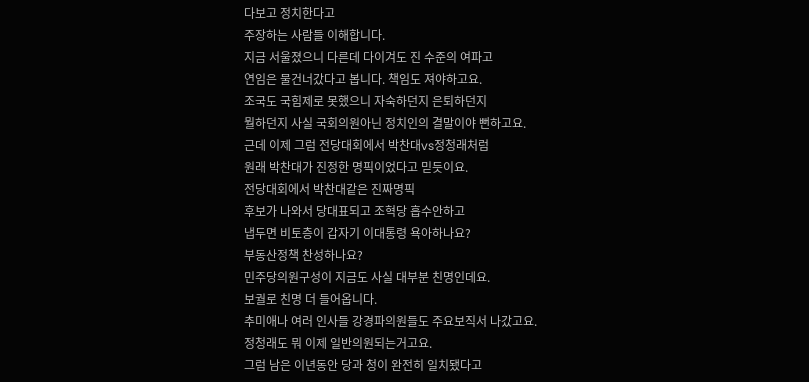다보고 정치한다고
주장하는 사람들 이해합니다.
지금 서울졌으니 다른데 다이겨도 진 수준의 여파고
연임은 물건너갔다고 봅니다. 책임도 져야하고요.
조국도 국힘제로 못했으니 자숙하던지 은퇴하던지
뭘하던지 사실 국회의원아닌 정치인의 결말이야 뻔하고요.
근데 이제 그럼 전당대회에서 박찬대vs정청래처럼
원래 박찬대가 진정한 명픽이었다고 믿듯이요.
전당대회에서 박찬대같은 진짜명픽
후보가 나와서 당대표되고 조혁당 흡수안하고
냅두면 비토층이 갑자기 이대통령 욕아하나요?
부동산정책 찬성하나요?
민주당의원구성이 지금도 사실 대부분 친명인데요.
보궐로 친명 더 들어옵니다.
추미애나 여러 인사들 강경파의원들도 주요보직서 나갔고요.
정청래도 뭐 이제 일반의원되는거고요.
그럼 남은 이년동안 당과 청이 완전히 일치됐다고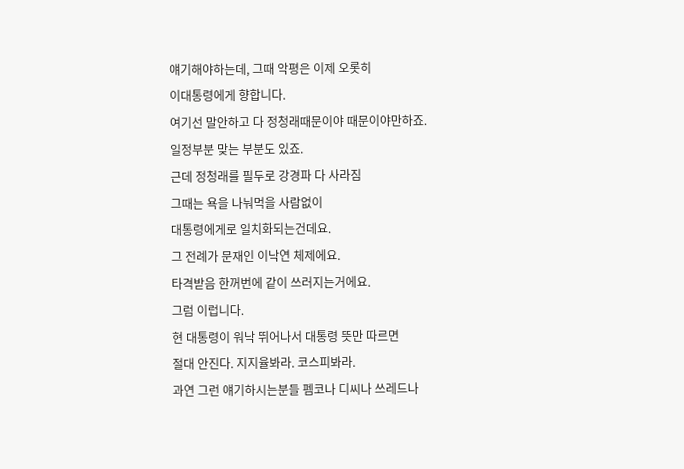얘기해야하는데, 그때 악평은 이제 오롯히
이대통령에게 향합니다.
여기선 말안하고 다 정청래때문이야 때문이야만하죠.
일정부분 맞는 부분도 있죠.
근데 정청래를 필두로 강경파 다 사라짐
그때는 욕을 나눠먹을 사람없이
대통령에게로 일치화되는건데요.
그 전례가 문재인 이낙연 체제에요.
타격받음 한꺼번에 같이 쓰러지는거에요.
그럼 이럽니다.
현 대통령이 워낙 뛰어나서 대통령 뜻만 따르면
절대 안진다. 지지율봐라. 코스피봐라.
과연 그런 얘기하시는분들 펨코나 디씨나 쓰레드나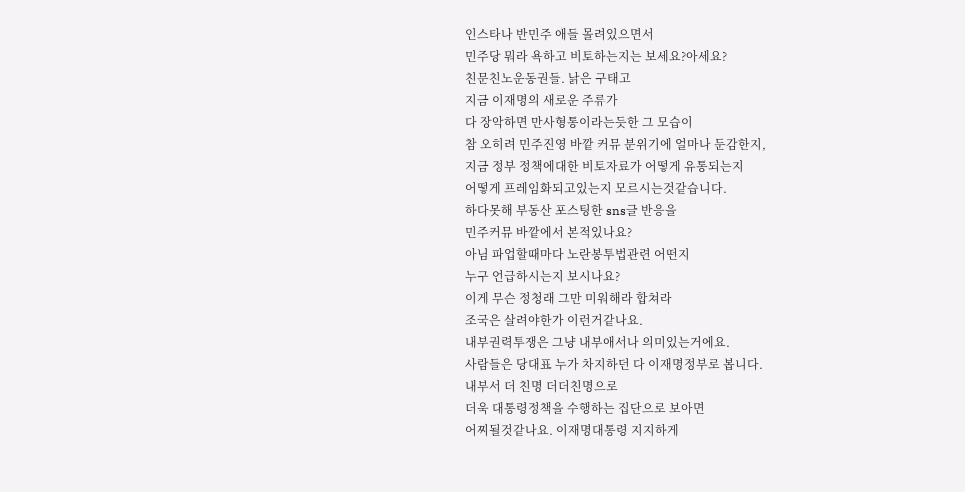인스타나 반민주 애들 몰려있으면서
민주당 뭐라 욕하고 비토하는지는 보세요?아세요?
친문친노운동권들. 낡은 구태고
지금 이재명의 새로운 주류가
다 장악하면 만사형통이라는듯한 그 모습이
참 오히려 민주진영 바깥 커뮤 분위기에 얼마나 둔감한지,
지금 정부 정책에대한 비토자료가 어떻게 유통되는지
어떻게 프레임화되고있는지 모르시는것같습니다.
하다못해 부동산 포스팅한 sns글 반응을
민주커뮤 바깥에서 본적있나요?
아님 파업할때마다 노란봉투법관련 어떤지
누구 언급하시는지 보시나요?
이게 무슨 정청래 그만 미워해라 합쳐라
조국은 살려야한가 이런거같나요.
내부권력투쟁은 그냥 내부애서나 의미있는거에요.
사람들은 당대표 누가 차지하던 다 이재명정부로 봅니다.
내부서 더 친명 더더친명으로
더욱 대통령정책을 수행하는 집단으로 보아면
어찌될것같나요. 이재명대통령 지지하게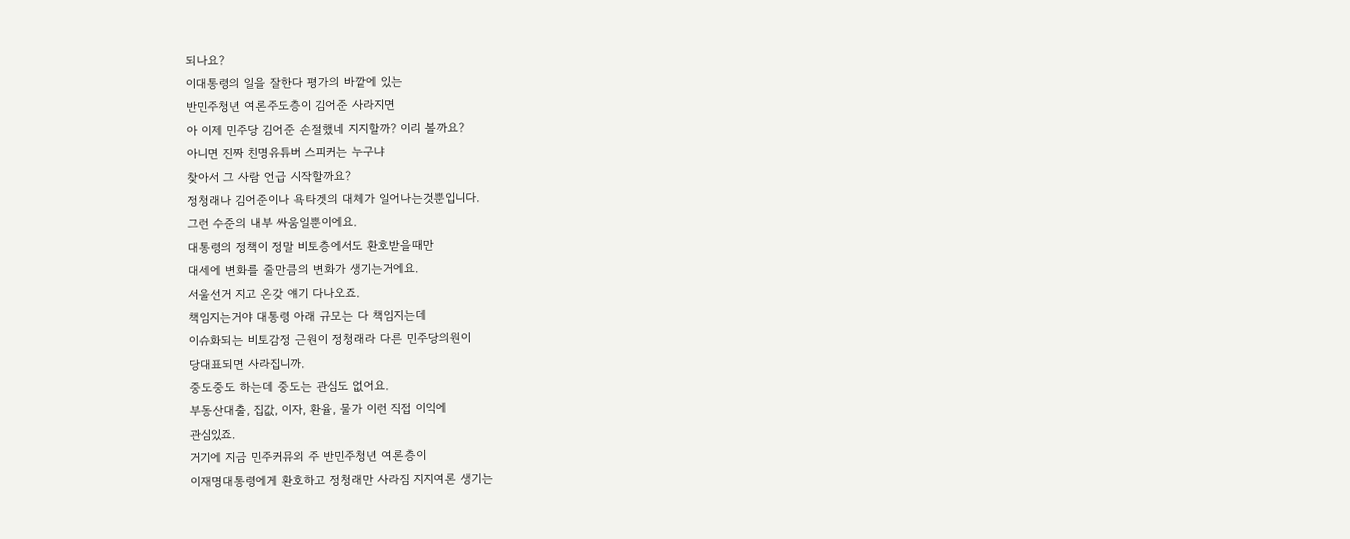되나요?
이대통령의 일을 잘한다 평가의 바깥에 있는
반민주청년 여론주도층이 김어준 사라지면
아 이제 민주당 김어준 손절했네 지지할까? 이리 볼까요?
아니면 진짜 친명유튜버 스피커는 누구냐
찾아서 그 사람 언급 시작할까요?
정청래나 김어준이나 욕타겟의 대체가 일어나는것뿐입니다.
그런 수준의 내부 싸움일뿐이에요.
대통령의 정책이 정말 비토층에서도 환호받을때만
대세에 변화를 줄만큼의 변화가 생기는거에요.
서울선거 지고 온갖 얘기 다나오죠.
책임지는거야 대통령 아래 규모는 다 책임지는데
이슈화되는 비토감정 근원이 정청래라 다른 민주당의원이
당대표되면 사라집니까.
중도중도 하는데 중도는 관심도 없어요.
부동산대출, 집값, 이자, 환율, 물가 이런 직접 이익에
관심있죠.
거기에 지금 민주커뮤외 주 반민주청년 여론층이
이재명대통령에게 환호하고 정청래만 사라짐 지지여론 생기는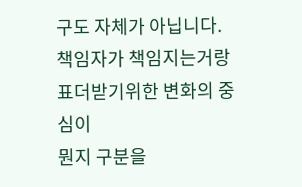구도 자체가 아닙니다.
책임자가 책임지는거랑 표더받기위한 변화의 중심이
뭔지 구분을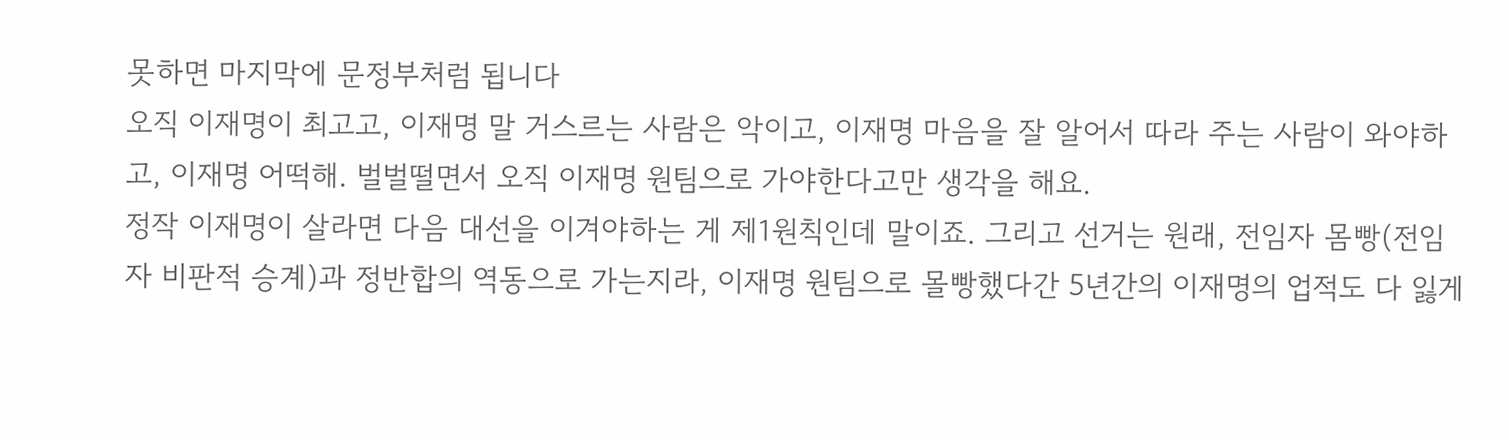못하면 마지막에 문정부처럼 됩니다
오직 이재명이 최고고, 이재명 말 거스르는 사람은 악이고, 이재명 마음을 잘 알어서 따라 주는 사람이 와야하고, 이재명 어떡해. 벌벌떨면서 오직 이재명 원팀으로 가야한다고만 생각을 해요.
정작 이재명이 살라면 다음 대선을 이겨야하는 게 제1원칙인데 말이죠. 그리고 선거는 원래, 전임자 몸빵(전임자 비판적 승계)과 정반합의 역동으로 가는지라, 이재명 원팀으로 몰빵했다간 5년간의 이재명의 업적도 다 잃게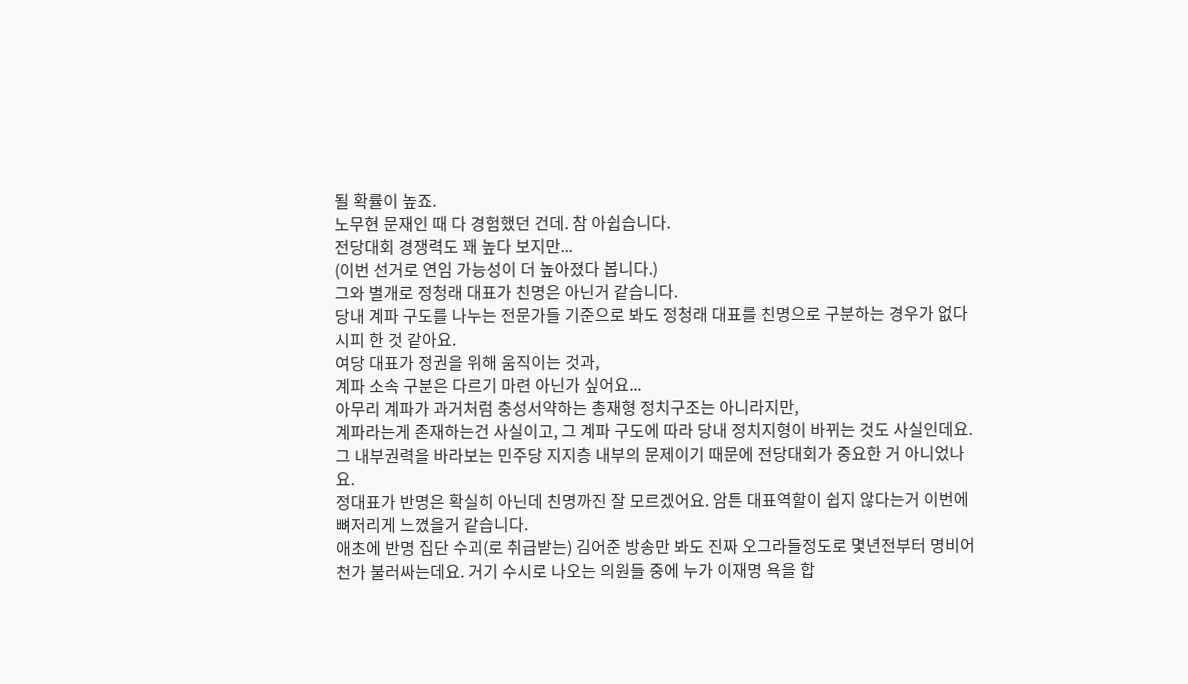될 확률이 높죠.
노무현 문재인 때 다 경험했던 건데. 참 아쉽습니다.
전당대회 경쟁력도 꽤 높다 보지만...
(이번 선거로 연임 가능성이 더 높아졌다 봅니다.)
그와 별개로 정청래 대표가 친명은 아닌거 같습니다.
당내 계파 구도를 나누는 전문가들 기준으로 봐도 정청래 대표를 친명으로 구분하는 경우가 없다시피 한 것 같아요.
여당 대표가 정권을 위해 움직이는 것과,
계파 소속 구분은 다르기 마련 아닌가 싶어요...
아무리 계파가 과거처럼 충성서약하는 총재형 정치구조는 아니라지만,
계파라는게 존재하는건 사실이고, 그 계파 구도에 따라 당내 정치지형이 바뀌는 것도 사실인데요.
그 내부권력을 바라보는 민주당 지지층 내부의 문제이기 때문에 전당대회가 중요한 거 아니었나요.
정대표가 반명은 확실히 아닌데 친명까진 잘 모르겠어요. 암튼 대표역할이 쉽지 않다는거 이번에 뼈저리게 느꼈을거 같습니다.
애초에 반명 집단 수괴(로 취급받는) 김어준 방송만 봐도 진짜 오그라들정도로 몇년전부터 명비어천가 불러싸는데요. 거기 수시로 나오는 의원들 중에 누가 이재명 욕을 합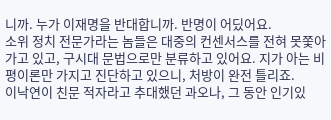니까. 누가 이재명을 반대합니까. 반명이 어딨어요.
소위 정치 전문가라는 놈들은 대중의 컨센서스를 전혀 못쫓아가고 있고, 구시대 문법으로만 분류하고 있어요. 지가 아는 비평이론만 가지고 진단하고 있으니, 처방이 완전 틀리죠.
이낙연이 친문 적자라고 추대했던 과오나, 그 동안 인기있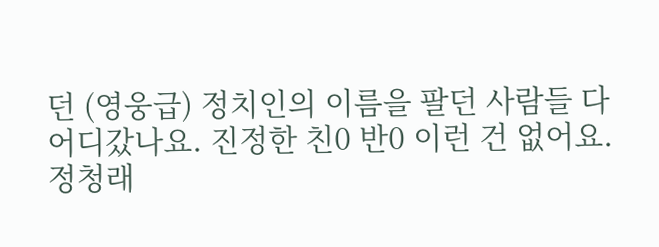던 (영웅급) 정치인의 이름을 팔던 사람들 다 어디갔나요. 진정한 친0 반0 이런 건 없어요.
정청래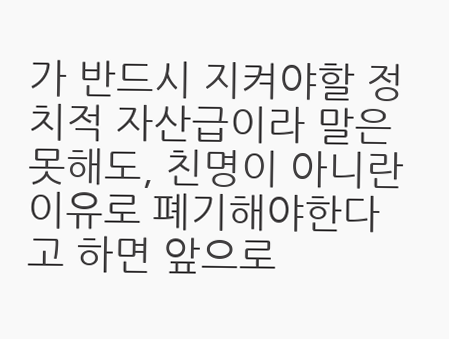가 반드시 지켜야할 정치적 자산급이라 말은 못해도, 친명이 아니란 이유로 폐기해야한다고 하면 앞으로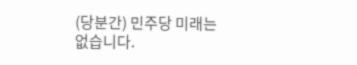(당분간) 민주당 미래는 없습니다.